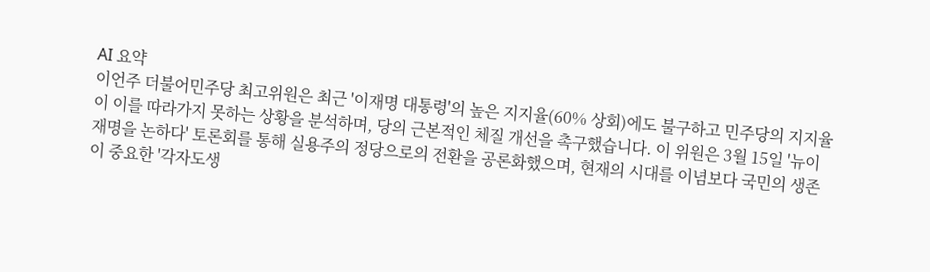AI 요약
이언주 더불어민주당 최고위원은 최근 '이재명 대통령'의 높은 지지율(60% 상회)에도 불구하고 민주당의 지지율이 이를 따라가지 못하는 상황을 분석하며, 당의 근본적인 체질 개선을 촉구했습니다. 이 위원은 3월 15일 '뉴이재명을 논하다' 토론회를 통해 실용주의 정당으로의 전환을 공론화했으며, 현재의 시대를 이념보다 국민의 생존이 중요한 '각자도생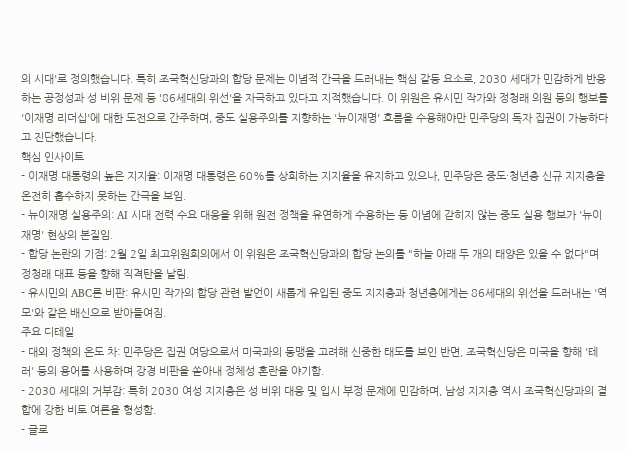의 시대'로 정의했습니다. 특히 조국혁신당과의 합당 문제는 이념적 간극을 드러내는 핵심 갈등 요소로, 2030 세대가 민감하게 반응하는 공정성과 성 비위 문제 등 '86세대의 위선'을 자극하고 있다고 지적했습니다. 이 위원은 유시민 작가와 정청래 의원 등의 행보를 '이재명 리더십'에 대한 도전으로 간주하며, 중도 실용주의를 지향하는 '뉴이재명' 흐름을 수용해야만 민주당의 독자 집권이 가능하다고 진단했습니다.
핵심 인사이트
- 이재명 대통령의 높은 지지율: 이재명 대통령은 60%를 상회하는 지지율을 유지하고 있으나, 민주당은 중도·청년층 신규 지지층을 온전히 흡수하지 못하는 간극을 보임.
- 뉴이재명 실용주의: AI 시대 전력 수요 대응을 위해 원전 정책을 유연하게 수용하는 등 이념에 갇히지 않는 중도 실용 행보가 '뉴이재명' 현상의 본질임.
- 합당 논란의 기점: 2월 2일 최고위원회의에서 이 위원은 조국혁신당과의 합당 논의를 "하늘 아래 두 개의 태양은 있을 수 없다"며 정청래 대표 등을 향해 직격탄을 날림.
- 유시민의 ABC론 비판: 유시민 작가의 합당 관련 발언이 새롭게 유입된 중도 지지층과 청년층에게는 86세대의 위선을 드러내는 '역모'와 같은 배신으로 받아들여짐.
주요 디테일
- 대외 정책의 온도 차: 민주당은 집권 여당으로서 미국과의 동맹을 고려해 신중한 태도를 보인 반면, 조국혁신당은 미국을 향해 '테러' 등의 용어를 사용하며 강경 비판을 쏟아내 정체성 혼란을 야기함.
- 2030 세대의 거부감: 특히 2030 여성 지지층은 성 비위 대응 및 입시 부정 문제에 민감하며, 남성 지지층 역시 조국혁신당과의 결합에 강한 비토 여론을 형성함.
- 글로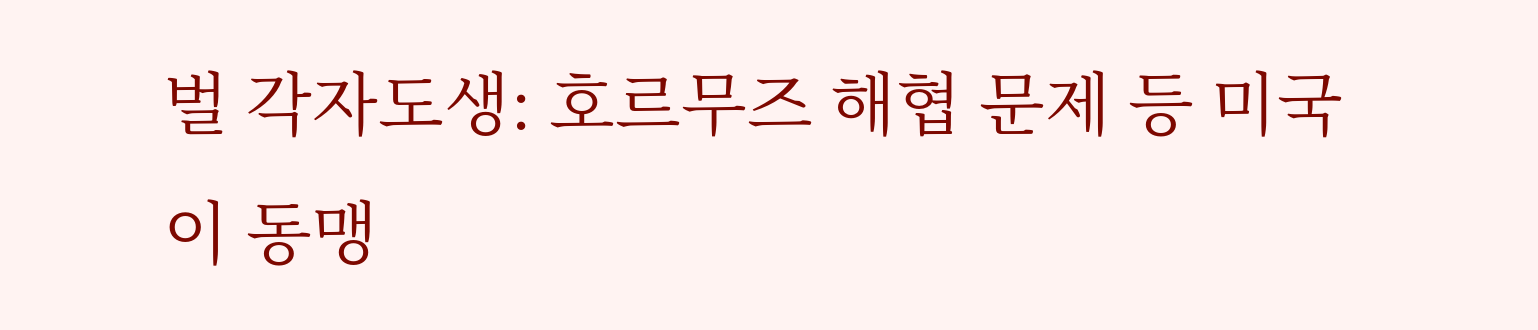벌 각자도생: 호르무즈 해협 문제 등 미국이 동맹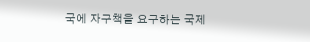국에 자구책을 요구하는 국제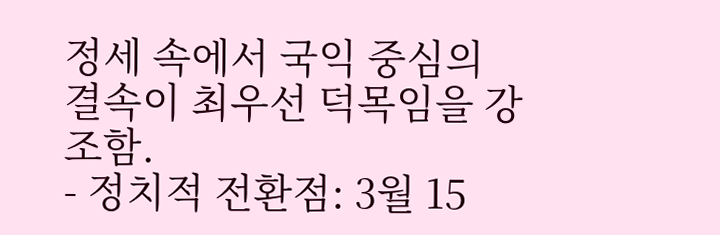정세 속에서 국익 중심의 결속이 최우선 덕목임을 강조함.
- 정치적 전환점: 3월 15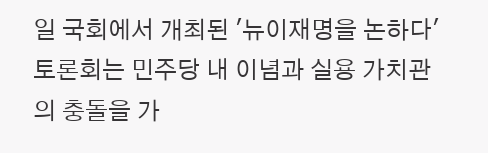일 국회에서 개최된 '뉴이재명을 논하다' 토론회는 민주당 내 이념과 실용 가치관의 충돌을 가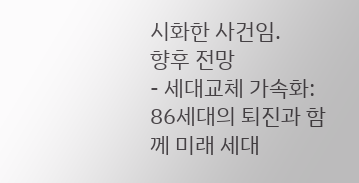시화한 사건임.
향후 전망
- 세대교체 가속화: 86세대의 퇴진과 함께 미래 세대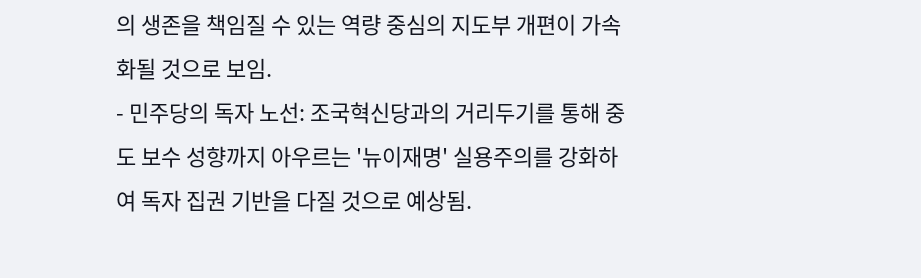의 생존을 책임질 수 있는 역량 중심의 지도부 개편이 가속화될 것으로 보임.
- 민주당의 독자 노선: 조국혁신당과의 거리두기를 통해 중도 보수 성향까지 아우르는 '뉴이재명' 실용주의를 강화하여 독자 집권 기반을 다질 것으로 예상됨.